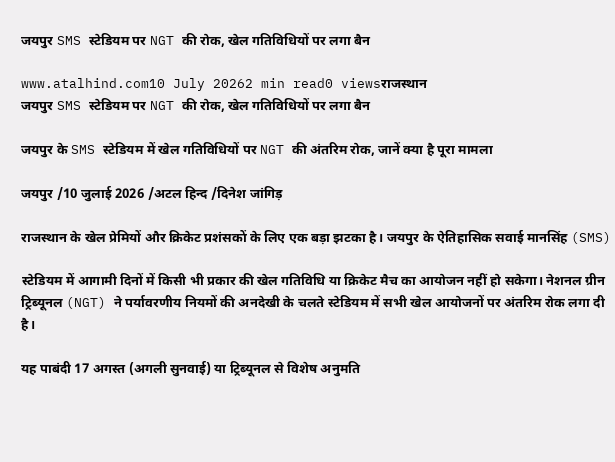जयपुर SMS स्टेडियम पर NGT की रोक, खेल गतिविधियों पर लगा बैन

www.atalhind.com10 July 20262 min read0 viewsराजस्थान
जयपुर SMS स्टेडियम पर NGT की रोक, खेल गतिविधियों पर लगा बैन

जयपुर के SMS स्टेडियम में खेल गतिविधियों पर NGT की अंतरिम रोक, जानें क्या है पूरा मामला

जयपुर /10 जुलाई 2026 /अटल हिन्द /दिनेश जांगिड़

राजस्थान के खेल प्रेमियों और क्रिकेट प्रशंसकों के लिए एक बड़ा झटका है। जयपुर के ऐतिहासिक सवाई मानसिंह (SMS)

स्टेडियम में आगामी दिनों में किसी भी प्रकार की खेल गतिविधि या क्रिकेट मैच का आयोजन नहीं हो सकेगा। नेशनल ग्रीन ट्रिब्यूनल (NGT) ने पर्यावरणीय नियमों की अनदेखी के चलते स्टेडियम में सभी खेल आयोजनों पर अंतरिम रोक लगा दी है।

यह पाबंदी 17 अगस्त (अगली सुनवाई) या ट्रिब्यूनल से विशेष अनुमति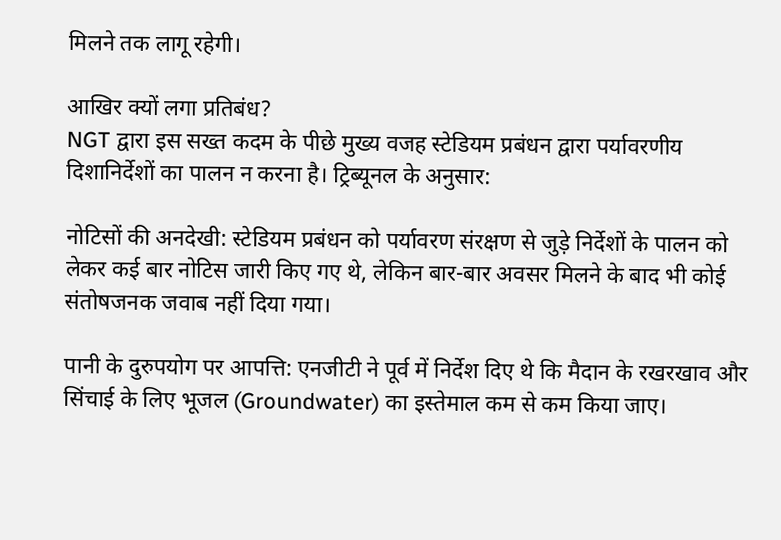मिलने तक लागू रहेगी।

आखिर क्यों लगा प्रतिबंध?
NGT द्वारा इस सख्त कदम के पीछे मुख्य वजह स्टेडियम प्रबंधन द्वारा पर्यावरणीय दिशानिर्देशों का पालन न करना है। ट्रिब्यूनल के अनुसार:

नोटिसों की अनदेखी: स्टेडियम प्रबंधन को पर्यावरण संरक्षण से जुड़े निर्देशों के पालन को लेकर कई बार नोटिस जारी किए गए थे, लेकिन बार-बार अवसर मिलने के बाद भी कोई संतोषजनक जवाब नहीं दिया गया।

पानी के दुरुपयोग पर आपत्ति: एनजीटी ने पूर्व में निर्देश दिए थे कि मैदान के रखरखाव और सिंचाई के लिए भूजल (Groundwater) का इस्तेमाल कम से कम किया जाए।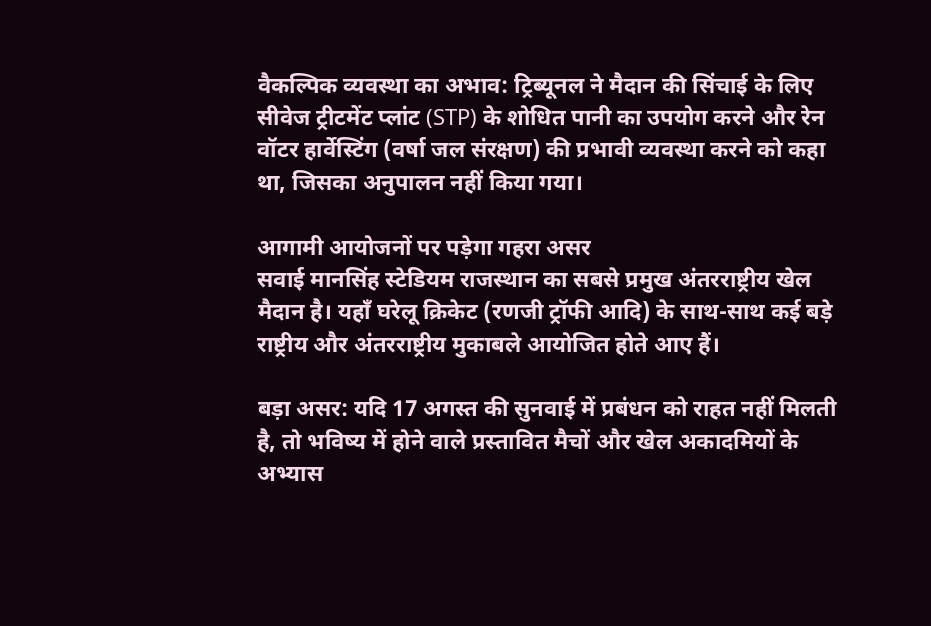वैकल्पिक व्यवस्था का अभाव: ट्रिब्यूनल ने मैदान की सिंचाई के लिए सीवेज ट्रीटमेंट प्लांट (STP) के शोधित पानी का उपयोग करने और रेन वॉटर हार्वेस्टिंग (वर्षा जल संरक्षण) की प्रभावी व्यवस्था करने को कहा था, जिसका अनुपालन नहीं किया गया।

आगामी आयोजनों पर पड़ेगा गहरा असर
सवाई मानसिंह स्टेडियम राजस्थान का सबसे प्रमुख अंतरराष्ट्रीय खेल मैदान है। यहाँ घरेलू क्रिकेट (रणजी ट्रॉफी आदि) के साथ-साथ कई बड़े राष्ट्रीय और अंतरराष्ट्रीय मुकाबले आयोजित होते आए हैं।

बड़ा असर: यदि 17 अगस्त की सुनवाई में प्रबंधन को राहत नहीं मिलती है, तो भविष्य में होने वाले प्रस्तावित मैचों और खेल अकादमियों के अभ्यास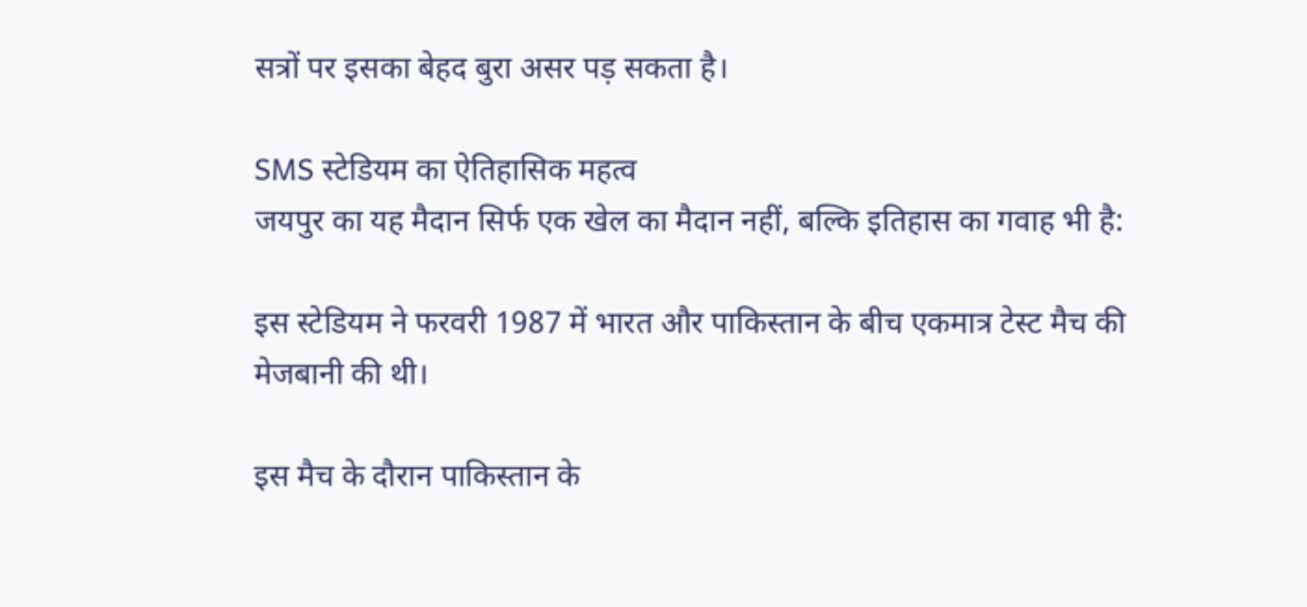सत्रों पर इसका बेहद बुरा असर पड़ सकता है।

SMS स्टेडियम का ऐतिहासिक महत्व
जयपुर का यह मैदान सिर्फ एक खेल का मैदान नहीं, बल्कि इतिहास का गवाह भी है:

इस स्टेडियम ने फरवरी 1987 में भारत और पाकिस्तान के बीच एकमात्र टेस्ट मैच की मेजबानी की थी।

इस मैच के दौरान पाकिस्तान के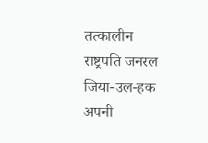तत्कालीन राष्ट्रपति जनरल जिया-उल-हक अपनी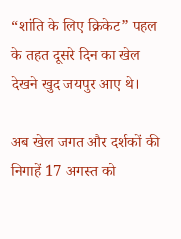“शांति के लिए क्रिकेट” पहल के तहत दूसरे दिन का खेल देखने खुद जयपुर आए थे।

अब खेल जगत और दर्शकों की निगाहें 17 अगस्त को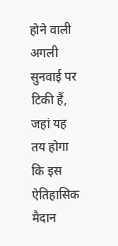होने वाली अगली सुनवाई पर टिकी हैं, जहां यह तय होगा कि इस ऐतिहासिक मैदान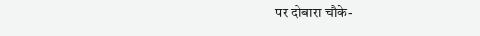पर दोबारा चौके-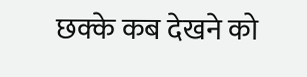छक्के कब देखने को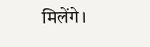मिलेंगे।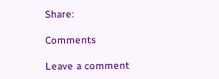Share:

Comments

Leave a comment